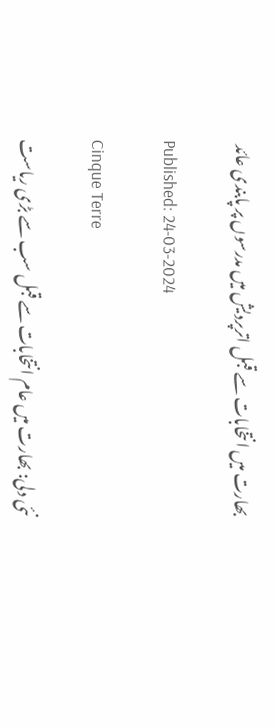بھارت میں انتخابات سے قبل اترپردیش میں مدرسوں پر پابندی عائد

Published: 24-03-2024

Cinque Terre

نئی دلی: بھارت میں عام انتخابات سے قبل سب سے بڑی ریاست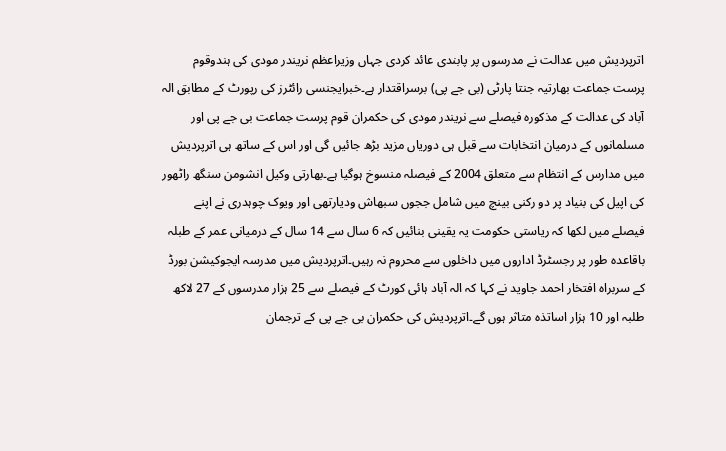اترپردیش میں عدالت نے مدرسوں پر پابندی عائد کردی جہاں وزیراعظم نریندر مودی کی ہندوقوم پرست جماعت بھارتیہ جنتا پارٹی (بی جے پی) برسراقتدار ہے۔خبرایجنسی رائٹرز کی رپورٹ کے مطابق الہ آباد کی عدالت کے مذکورہ فیصلے سے نریندر مودی کی حکمران قوم پرست جماعت بی جے پی اور مسلمانوں کے درمیان انتخابات سے قبل ہی دوریاں مزید بڑھ جائیں گی اور اس کے ساتھ ہی اترپردیش میں مدارس کے انتظام سے متعلق 2004 کے فیصلہ منسوخ ہوگیا ہے۔بھارتی وکیل انشومن سنگھ راٹھور کی اپیل کی بنیاد پر دو رکنی بینچ میں شامل ججوں سبھاش ودیارتھی اور ویوک چوہدری نے اپنے فیصلے میں لکھا کہ ریاستی حکومت یہ یقینی بنائیں کہ 6 سال سے 14 سال کے درمیانی عمر کے طبلہ باقاعدہ طور پر رجسٹرڈ اداروں میں داخلوں سے محروم نہ رہیں۔اترپردیش میں مدرسہ ایجوکیشن بورڈ کے سربراہ افتخار احمد جاوید نے کہا کہ الہ آباد ہائی کورٹ کے فیصلے سے 25 ہزار مدرسوں کے 27 لاکھ طلبہ اور 10 ہزار اساتذہ متاثر ہوں گے۔اترپردیش کی حکمران بی جے پی کے ترجمان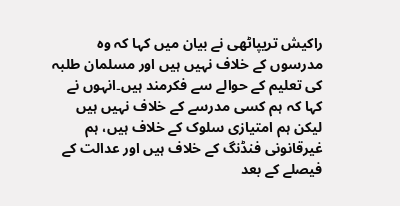راکیش تریپاٹھی نے بیان میں کہا کہ وہ مدرسوں کے خلاف نہیں ہیں اور مسلمان طلبہ کی تعلیم کے حوالے سے فکرمند ہیں۔انہوں نے کہا کہ ہم کسی مدرسے کے خلاف نہیں ہیں لیکن ہم امتیازی سلوک کے خلاف ہیں، ہم غیرقانونی فنڈنگ کے خلاف ہیں اور عدالت کے فیصلے کے بعد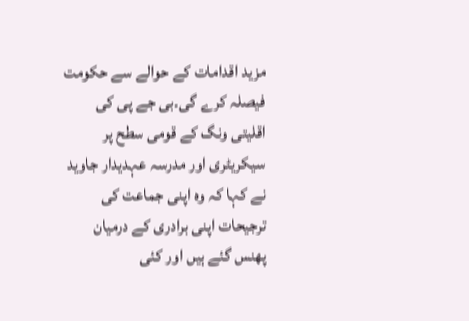مزید اقدامات کے حوالے سے حکومت فیصلہ کرے گی۔بی جے پی کی اقلیتی ونگ کے قومی سطح پر سیکریٹری اور مدرسہ عہدیدار جاوید نے کہا کہ وہ اپنی جماعت کی ترجیحات اپنی برادری کے درمیان پھنس گئے ہیں اور کئی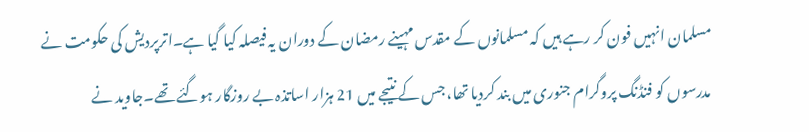مسلمان انہیں فون کر رہے ہیں کہ مسلمانوں کے مقدس مہینے رمضان کے دوران یہ فیصلہ کیا گیا ہے۔اترپردیش کی حکومت نے مدرسوں کو فنڈنگ پروگرام جنوری میں بند کردیا تھا، جس کے نتیجے میں 21 ہزار اساتذہ بے روزگار ہوگئے تھے۔جاوید نے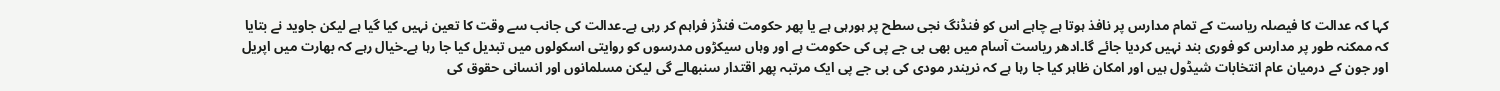کہا کہ عدالت کا فیصلہ ریاست کے تمام مدارس پر نافذ ہوتا ہے چاہے اس کو فنڈنگ نجی سطح پر ہورہی ہے یا پھر حکومت فنڈز فراہم کر رہی ہے۔عدالت کی جانب سے وقت کا تعین نہیں کیا گیا ہے لیکن جاوید نے بتایا کہ ممکنہ طور پر مدارس کو فوری بند نہیں کردیا جائے گا۔ادھر ریاست آسام میں بھی بی جے پی کی حکومت ہے اور وہاں سیکڑوں مدرسوں کو روایتی اسکولوں میں تبدیل کیا جا رہا ہے۔خیال رہے کہ بھارت میں اپریل اور جون کے درمیان عام انتخابات شیڈول ہیں اور امکان ظاہر کیا جا رہا ہے کہ نریندر مودی کی بی جے پی ایک مرتبہ پھر اقتدار سنبھالے گی لیکن مسلمانوں اور انسانی حقوق کی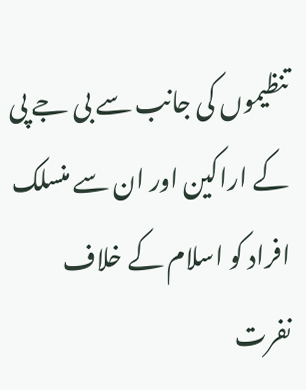تنظیموں کی جانب سے بی جے پی کے اراکین اور ان سے منسلک افراد کو اسلام کے خلاف نفرت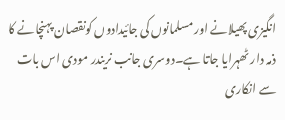انگیزی پھیلانے اور مسلمانوں کی جائیدادوں کونقصان پہنچانے کا ذمہ دار ٹھہرایا جاتا ہے۔دوسری جانب نریندر مودی اس بات سے انکاری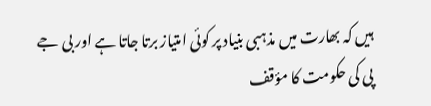ہیں کہ بھارت میں مذہبی بنیاد پر کوئی امتیاز برتا جاتا ہے اور بی جے پی کی حکومت کا مؤقف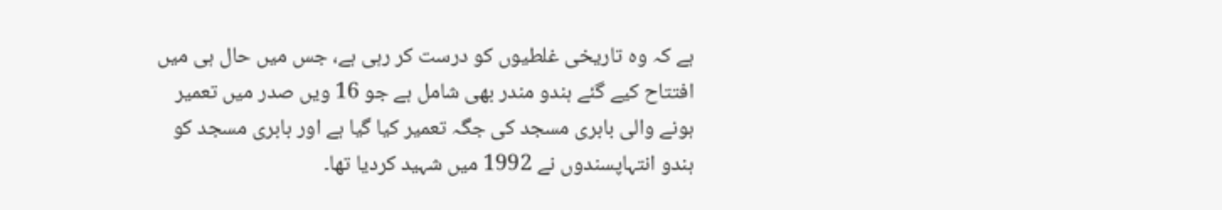ہے کہ وہ تاریخی غلطیوں کو درست کر رہی ہے، جس میں حال ہی میں افتتاح کیے گئے ہندو مندر بھی شامل ہے جو 16 ویں صدر میں تعمیر ہونے والی بابری مسجد کی جگہ تعمیر کیا گیا ہے اور بابری مسجد کو ہندو انتہاپسندوں نے 1992 میں شہید کردیا تھا۔